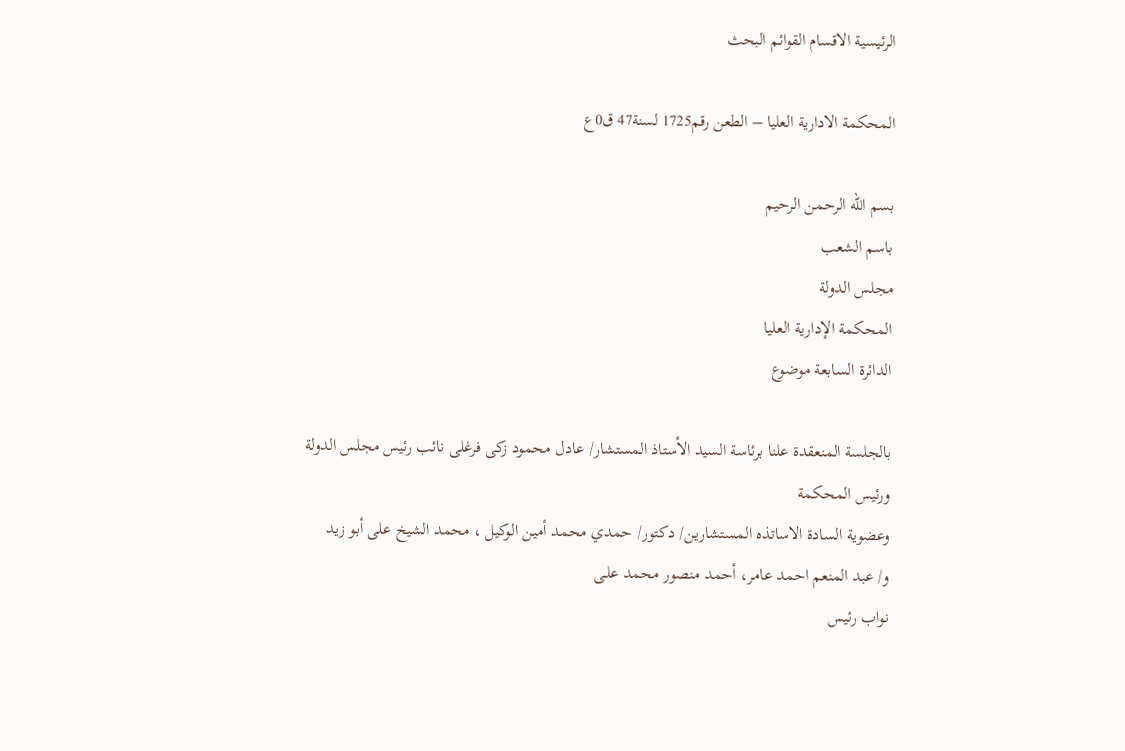الرئيسية الاقسام القوائم البحث

المحكمة الادارية العليا – الطعن رقم1725 لسنة47 ق0ع

بسم الله الرحمن الرحيم
باسم الشعب
مجلس الدولة
المحكمة الإدارية العليا
الدائرة السابعة موضوع

بالجلسة المنعقدة علنا برئاسة السيد الأستاذ المستشار/ عادل محمود زكى فرغلى نائب رئيس مجلس الدولة
ورئيس المحكمة
وعضوية السادة الاساتذه المستشارين/ دكتور/ حمدي محمد أمين الوكيل ، محمد الشيخ على أبو زيد
و/ عبد المنعم احمد عامر، أحمد منصور محمد علـى
نواب رئيس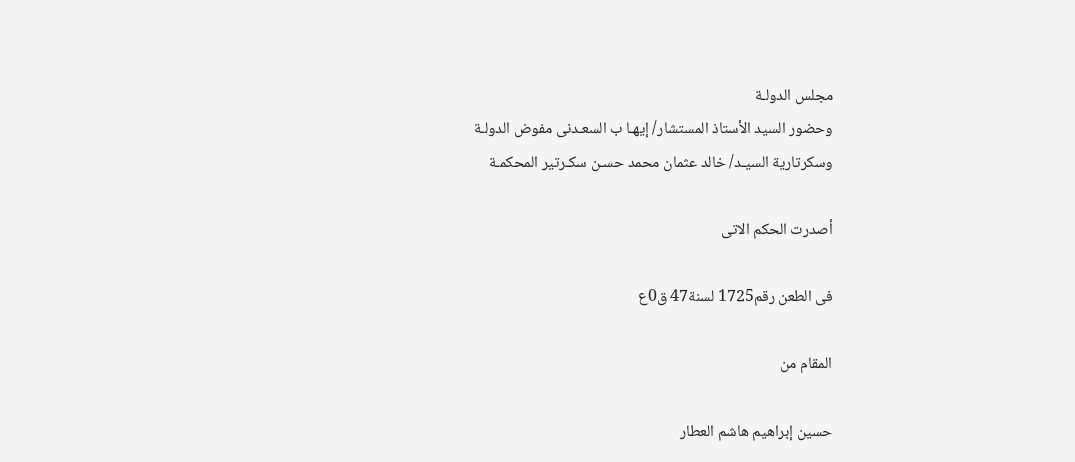مجلس الدولـة
وحضور السيد الأستاذ المستشار/ إيهـا ب السعـدنى مفوض الدولـة
وسكرتارية السيـد/ خالد عثمان محمد حسـن سكـرتير المحكمـة

أصدرت الحكم الاتى

فى الطعن رقم1725 لسنة47 ق0ع

المقام من

حسين إبراهيم هاشم العطار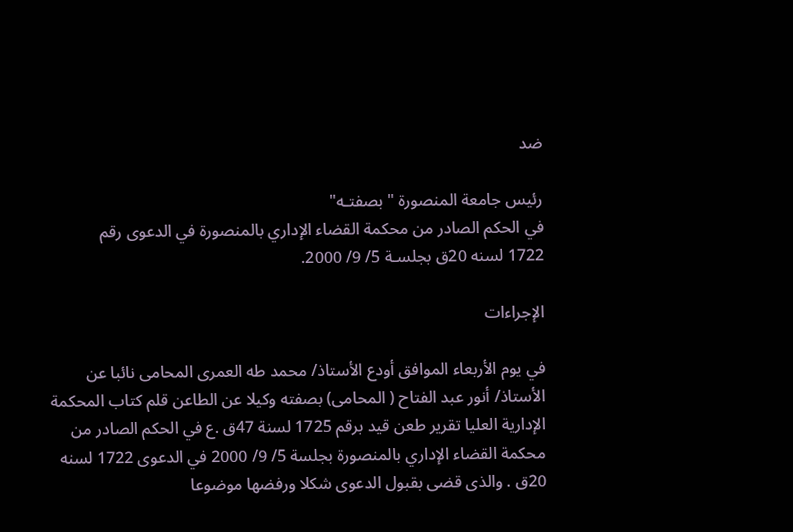ضد

رئيس جامعة المنصورة " بصفتـه"
في الحكم الصادر من محكمة القضاء الإداري بالمنصورة في الدعوى رقم
1722 لسنه 20ق بجلسـة 5/ 9/ 2000.

الإجراءات

في يوم الأربعاء الموافق أودع الأستاذ/ محمد طه العمرى المحامى نائبا عن الأستاذ/ أنور عبد الفتاح ( المحامى) بصفته وكيلا عن الطاعن قلم كتاب المحكمة الإدارية العليا تقرير طعن قيد برقم 1725 لسنة 47ق .ع في الحكم الصادر من محكمة القضاء الإداري بالمنصورة بجلسة 5/ 9/ 2000 في الدعوى 1722 لسنه 20ق . والذى قضى بقبول الدعوى شكلا ورفضها موضوعا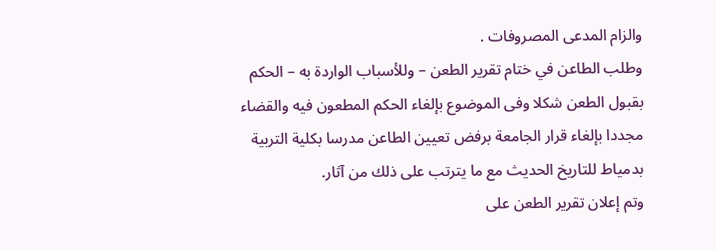والزام المدعى المصروفات .
وطلب الطاعن في ختام تقرير الطعن – وللأسباب الواردة به – الحكم بقبول الطعن شكلا وفى الموضوع بإلغاء الحكم المطعون فيه والقضاء مجددا بإلغاء قرار الجامعة برفض تعيين الطاعن مدرسا بكلية التربية بدمياط للتاريخ الحديث مع ما يترتب على ذلك من آثار.
وتم إعلان تقرير الطعن على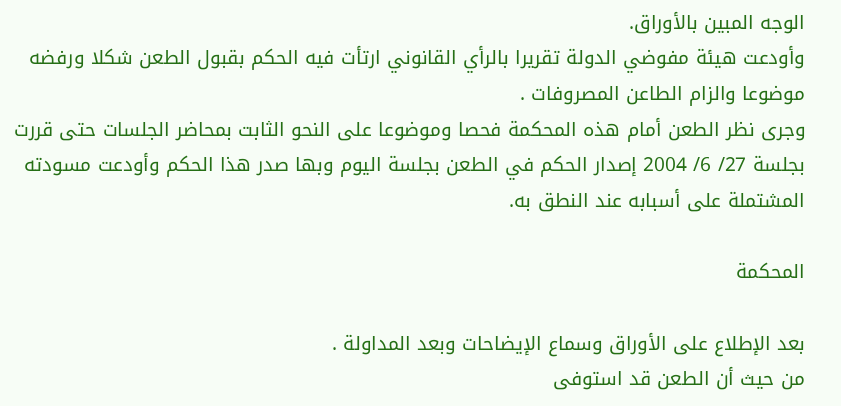الوجه المبين بالأوراق.
وأودعت هيئة مفوضي الدولة تقريرا بالرأي القانوني ارتأت فيه الحكم بقبول الطعن شكلا ورفضه موضوعا والزام الطاعن المصروفات .
وجرى نظر الطعن أمام هذه المحكمة فحصا وموضوعا على النحو الثابت بمحاضر الجلسات حتى قررت بجلسة 27/ 6/ 2004 إصدار الحكم في الطعن بجلسة اليوم وبها صدر هذا الحكم وأودعت مسودته المشتملة على أسبابه عند النطق به.

المحكمة

بعد الإطلاع على الأوراق وسماع الإيضاحات وبعد المداولة .
من حيث أن الطعن قد استوفى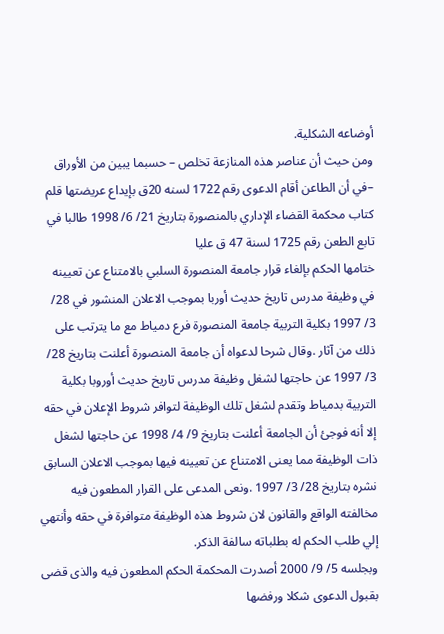أوضاعه الشكلية.
ومن حيث أن عناصر هذه المنازعة تخلص – حسبما يبين من الأوراق –في أن الطاعن أقام الدعوى رقم 1722 لسنه 20ق بإيداع عريضتها قلم كتاب محكمة القضاء الإداري بالمنصورة بتاريخ 21/ 6/ 1998 طالبا في
تابع الطعن رقم 1725 لسنة 47 ق عليا
ختامها الحكم بإلغاء قرار جامعة المنصورة السلبي بالامتناع عن تعيينه في وظيفة مدرس تاريخ حديث أوربا بموجب الاعلان المنشور في 28/ 3/ 1997 بكلية التربية جامعة المنصورة فرع دمياط مع ما يترتب على ذلك من آثار .وقال شرحا لدعواه أن جامعة المنصورة أعلنت بتاريخ 28/ 3/ 1997 عن حاجتها لشغل وظيفة مدرس تاريخ حديث أوروبا بكلية التربية بدمياط وتقدم لشغل تلك الوظيفة لتوافر شروط الإعلان في حقه إلا أنه فوجئ أن الجامعة أعلنت بتاريخ 9/ 4/ 1998 عن حاجتها لشغل ذات الوظيفة مما يعنى الامتناع عن تعيينه فيها بموجب الاعلان السابق نشره بتاريخ 28/ 3/ 1997 .ونعى المدعى على القرار المطعون فيه مخالفته الواقع والقانون لان شروط هذه الوظيفة متوافرة في حقه وأنتهي إلي طلب الحكم له بطلباته سالفة الذكر.
وبجلسه 5/ 9/ 2000 أصدرت المحكمة الحكم المطعون فيه والذى قضى بقبول الدعوى شكلا ورفضها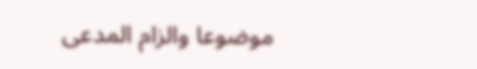موضوعا والزام المدعى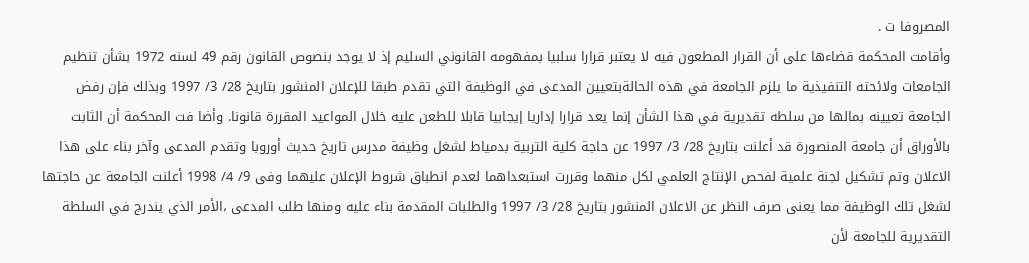المصروفا ت .
وأقامت المحكمة قضاءها على أن القرار المطعون فيه لا يعتبر قرارا سلبيا بمفهومه القانوني السليم إذ لا يوجد بنصوص القانون رقم 49 لسنه 1972 بشأن تنظيم الجامعات ولائحته التنفيذية ما يلزم الجامعة في هذه الحالةبتعيين المدعى في الوظيفة التي تقدم طبقا للإعلان المنشور بتاريخ 28/ 3/ 1997 وبذلك فإن رفض الجامعة تعيينه بمالها من سلطه تقديرية في هذا الشأن إنما يعد قرارا إداريا إيجابيا قابلا للطعن عليه خلال المواعيد المقررة قانونا. وأضا فت المحكمة أن الثابت بالأوراق أن جامعة المنصورة قد أعلنت بتاريخ 28/ 3/ 1997 عن حاجة كلية التربية بدمياط لشغل وظيفة مدرس تاريخ حديث أوروبا وتقدم المدعى وآخر بناء على هذا الاعلان وتم تشكيل لجنة علمية لفحص الإنتاج العلمي لكل منهما وقررت استبعداهما لعدم انطباق شروط الإعلان عليهما وفى 9/ 4/ 1998 أعلنت الجامعة عن حاجتها لشغل تلك الوظيفة مما يعنى صرف النظر عن الاعلان المنشور بتاريخ 28/ 3/ 1997 والطلبات المقدمة بناء عليه ومنها طلب المدعى ،الأمر الذي يندرج في السلطة التقديرية للجامعة لأن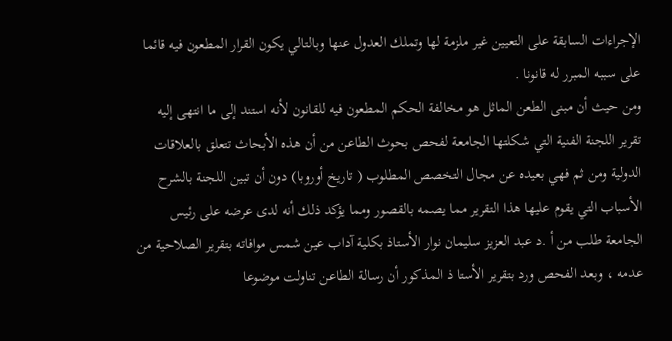الإجراءات السابقة على التعيين غير ملزمة لها وتملك العدول عنها وبالتالي يكون القرار المطعون فيه قائما على سببه المبرر له قانونا .
ومن حيث أن مبنى الطعن الماثل هو مخالفة الحكم المطعون فيه للقانون لأنه استند إلى ما انتهى إليه تقرير اللجنة الفنية التي شكلتها الجامعة لفحص بحوث الطاعن من أن هذه الأبحاث تتعلق بالعلاقات الدولية ومن ثم فهي بعيده عن مجال التخصص المطلوب ( تاريخ أوروبا) دون أن تبين اللجنة بالشرح الأسباب التي يقوم عليها هذا التقرير مما يصمه بالقصور ومما يؤكد ذلك أنه لدى عرضه على رئيس الجامعة طلب من أ .د عبد العزيز سليمان نوار الأستاذ بكلية آداب عين شمس موافاته بتقرير الصلاحية من عدمه ، وبعد الفحص ورد بتقرير الأستا ذ المذكور أن رسالة الطاعن تناولت موضوعا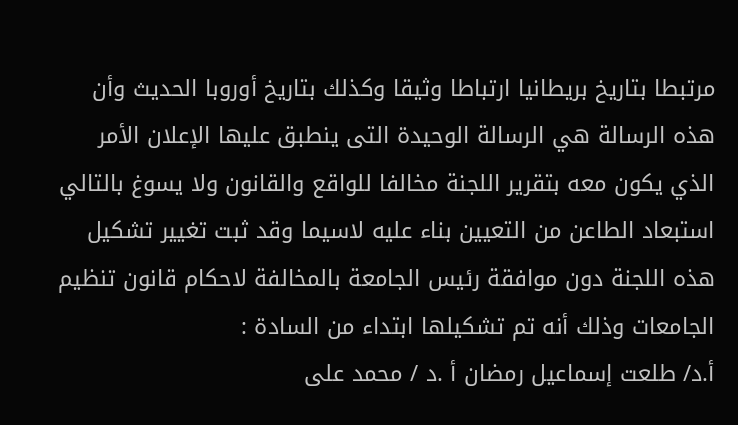مرتبطا بتاريخ بريطانيا ارتباطا وثيقا وكذلك بتاريخ أوروبا الحديث وأن هذه الرسالة هي الرسالة الوحيدة التى ينطبق عليها الإعلان الأمر الذي يكون معه بتقرير اللجنة مخالفا للواقع والقانون ولا يسوغ بالتالي استبعاد الطاعن من التعيين بناء عليه لاسيما وقد ثبت تغيير تشكيل هذه اللجنة دون موافقة رئيس الجامعة بالمخالفة لاحكام قانون تنظيم الجامعات وذلك أنه تم تشكيلها ابتداء من السادة :
أ.د/ طلعت إسماعيل رمضان أ .د / محمد على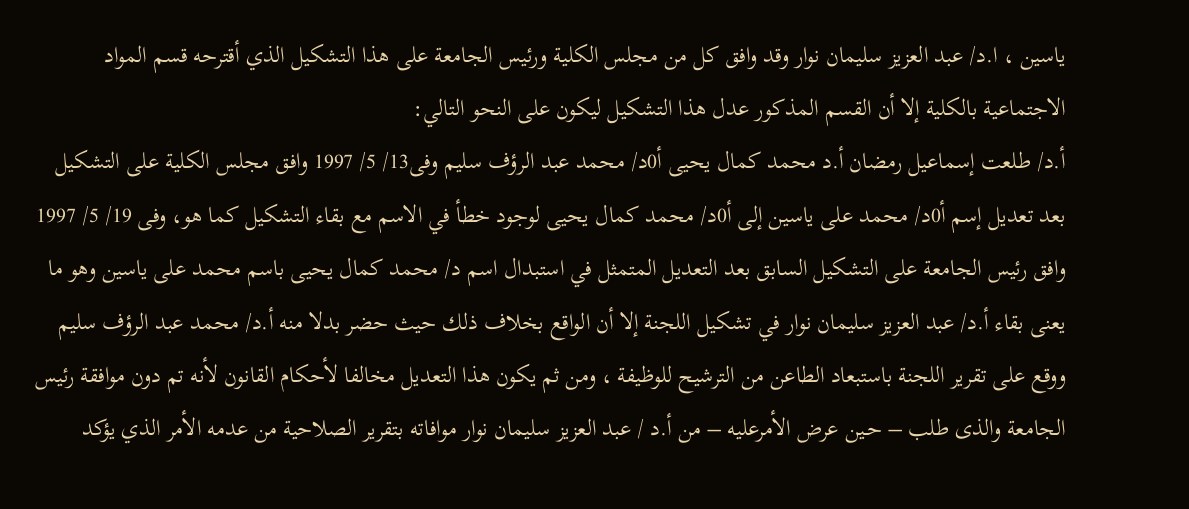ياسين ، ا.د/ عبد العزيز سليمان نوار وقد وافق كل من مجلس الكلية ورئيس الجامعة على هذا التشكيل الذي أقترحه قسم المواد الاجتماعية بالكلية إلا أن القسم المذكور عدل هذا التشكيل ليكون على النحو التالي:
أ.د/ طلعت إسماعيل رمضان أ.د محمد كمال يحيى أ0د/ محمد عبد الرؤف سليم وفى13/ 5/ 1997 وافق مجلس الكلية على التشكيل بعد تعديل إسم أ0د/ محمد على ياسين إلى أ0د/ محمد كمال يحيى لوجود خطأ في الاسم مع بقاء التشكيل كما هو، وفى 19/ 5/ 1997 وافق رئيس الجامعة على التشكيل السابق بعد التعديل المتمثل في استبدال اسم د/ محمد كمال يحيى باسم محمد على ياسين وهو ما يعنى بقاء أ.د/ عبد العزيز سليمان نوار في تشكيل اللجنة إلا أن الواقع بخلاف ذلك حيث حضر بدلا منه أ.د/ محمد عبد الرؤف سليم ووقع على تقرير اللجنة باستبعاد الطاعن من الترشيح للوظيفة ، ومن ثم يكون هذا التعديل مخالفا لأحكام القانون لأنه تم دون موافقة رئيس الجامعة والذى طلب – حـين عرض الأمرعليه – من أ.د / عبد العزيز سليمان نوار موافاته بتقرير الصلاحية من عدمه الأمر الذي يؤكد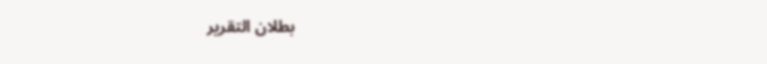بطلان التقرير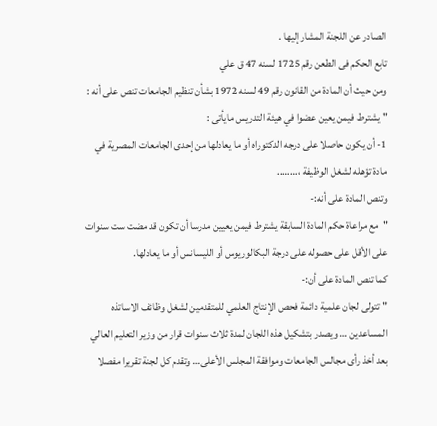الصادر عن اللجنة المشار إليها .
تابع الحكم فى الطعن رقم 1725 لسنه 47 ق علي
ومن حيث أن المادة من القانون رقم 49 لسنه 1972 بشأن تنظيم الجامعات تنص على أنه :
" يشترط فيمن يعين عضوا في هيئة التدريس مايأتى :
1- أن يكون حاصلا على درجه الدكتوراه أو ما يعادلها من إحدى الجامعات المصرية في مادة تؤهله لشغل الوظيفة ،……..
وتنص المادة على أنه:-
"مع مراعاة حكم المادة السابقة يشترط فيمن يعيين مدرسا أن تكون قد مضت ست سنوات على الأقل على حصوله على درجة البكالوريوس أو الليسانس أو ما يعادلها.
كما تنص المادة على أن:-
" تتولى لجان علمية دائمة فحص الإنتاج العلمي للمتقدمين لشغل وظائف الاساتذه المساعدين … ويصدر بتشكيل هذه اللجان لمدة ثلاث سنوات قرار من وزير التعليم العالي بعد أخذ رأى مجالس الجامعات وموافقة المجلس الأعلى… وتقدم كل لجنة تقريرا مفصلا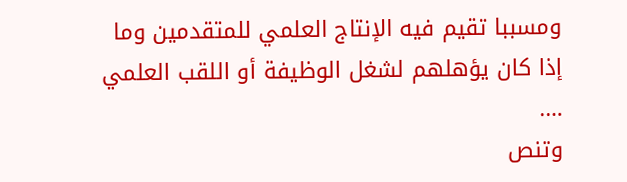ومسببا تقيم فيه الإنتاج العلمي للمتقدمين وما إذا كان يؤهلهم لشغل الوظيفة أو اللقب العلمي ….
وتنص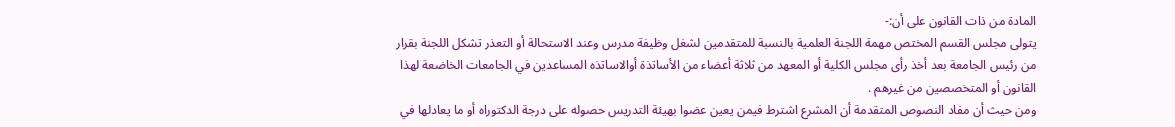المادة من ذات القانون على أن:-
يتولى مجلس القسم المختص مهمة اللجنة العلمية بالنسبة للمتقدمين لشغل وظيفة مدرس وعند الاستحالة أو التعذر تشكل اللجنة بقرار من رئيس الجامعة بعد أخذ رأى مجلس الكلية أو المعهد من ثلاثة أعضاء من الأساتذة أوالاساتذه المساعدين في الجامعات الخاضعة لهذا القانون أو المتخصصين من غيرهم .
ومن حيث أن مفاد النصوص المتقدمة أن المشرع اشترط فيمن يعين عضوا بهيئة التدريس حصوله على درجة الدكتوراه أو ما يعادلها في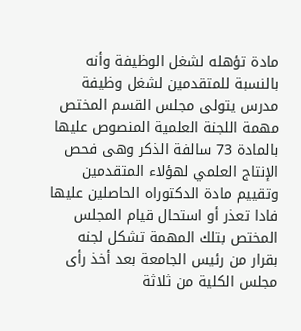مادة تؤهله لشغل الوظيفة وأنه بالنسبة للمتقدمين لشغل وظيفة مدرس يتولى مجلس القسم المختص مهمة اللجنة العلمية المنصوص عليها بالمادة 73 سالفة الذكر وهى فحص الإنتاج العلمي لهؤلاء المتقدمين وتقييم مادة الدكتوراه الحاصلين عليها فادا تعذر أو استحال قيام المجلس المختص بتلك المهمة تشكل لجنه بقرار من رئيس الجامعة بعد أخذ رأى مجلس الكلية من ثلاثة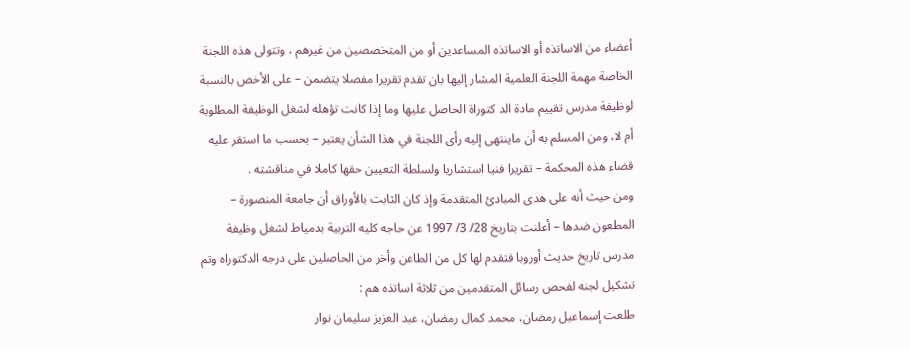أعضاء من الاساتذه أو الاساتذه المساعدين أو من المتخصصين من غيرهم ، وتتولى هذه اللجنة الخاصة مهمة اللجنة العلمية المشار إليها بان تقدم تقريرا مفصلا يتضمن – على الأخص بالنسبة لوظيفة مدرس تقييم مادة الد كتوراة الحاصل عليها وما إذا كانت تؤهله لشغل الوظيفة المطلوبة أم لا، ومن المسلم به أن ماينتهى إليه رأى اللجنة في هذا الشأن يعتبر – بحسب ما استقر عليه قضاء هذه المحكمة – تقريرا فنيا استشاريا ولسلطة التعيين حقها كاملا في مناقشته .
ومن حيث أنه على هدى المبادئ المتقدمة وإذ كان الثابت بالأوراق أن جامعة المنصورة – المطعون ضدها – أعلنت بتاريخ 28/ 3/ 1997 عن حاجه كليه التربية بدمياط لشغل وظيفة مدرس تاريخ حديث أوروبا فتقدم لها كل من الطاعن وأخر من الحاصلين على درجه الدكتوراه وتم تشكيل لجنه لفحص رسائل المتقدمين من ثلاثة اساتذه هم :
طلعت إسماعيل رمضان، محمد كمال رمضان، عبد العزيز سليمان نوار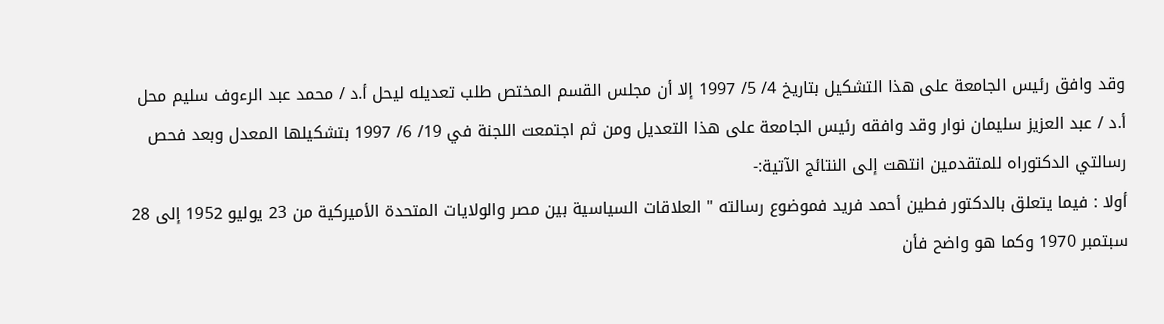وقد وافق رئيس الجامعة على هذا التشكيل بتاريخ 4/ 5/ 1997 إلا أن مجلس القسم المختص طلب تعديله ليحل أ.د / محمد عبد الرءوف سليم محل أ.د / عبد العزيز سليمان نوار وقد وافقه رئيس الجامعة على هذا التعديل ومن ثم اجتمعت اللجنة في 19/ 6/ 1997 بتشكيلها المعدل وبعد فحص رسالتي الدكتوراه للمتقدمين انتهت إلى النتائج الآتية:-
أولا : فيما يتعلق بالدكتور فطين أحمد فريد فموضوع رسالته " العلاقات السياسية بين مصر والولايات المتحدة الأميركية من 23 يوليو 1952 إلى 28 سبتمبر 1970 وكما هو واضح فأن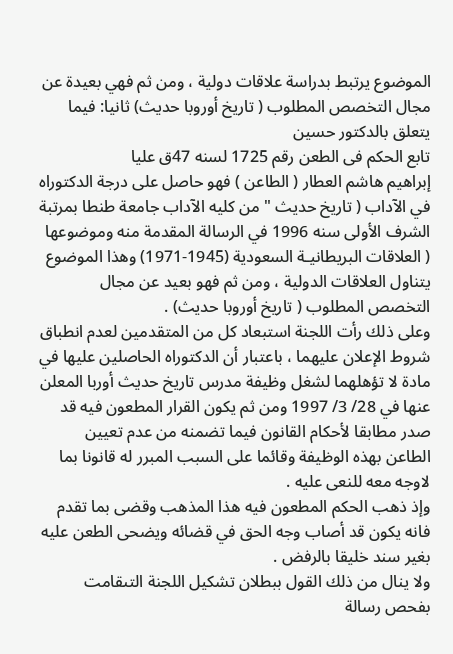الموضوع يرتبط بدراسة علاقات دولية ، ومن ثم فهي بعيدة عن مجال التخصص المطلوب ( تاريخ أوروبا حديث) ثانيا: فيما يتعلق بالدكتور حسين
تابع الحكم فى الطعن رقم 1725 لسنه 47ق عليا
إبراهيم هاشم العطار ( الطاعن ) فهو حاصل على درجة الدكتوراه في الآداب ( تاريخ حديث " من كليه الآداب جامعة طنطا بمرتبة الشرف الأولى سنه 1996 في الرسالة المقدمة منه وموضوعها ( العلاقات البريطانيـة السعودية (1945-1971) وهذا الموضوع يتناول العلاقات الدولية ، ومن ثم فهو بعيد عن مجال التخصص المطلوب ( تاريخ أوروبا حديث) .
وعلى ذلك رأت اللجنة استبعاد كل من المتقدمين لعدم انطباق شروط الإعلان عليهما ، باعتبار أن الدكتوراه الحاصلين عليها في مادة لا تؤهلهما لشغل وظيفة مدرس تاريخ حديث أوربا المعلن عنها في 28/ 3/ 1997 ومن ثم يكون القرار المطعون فيه قد صدر مطابقا لأحكام القانون فيما تضمنه من عدم تعيين الطاعن بهذه الوظيفة وقائما على السبب المبرر له قانونا بما لاوجه معه للنعى عليه .
وإذ ذهب الحكم المطعون فيه هذا المذهب وقضى بما تقدم فانه يكون قد أصاب وجه الحق في قضائه ويضحى الطعن عليه بغير سند خليقا بالرفض .
ولا ينال من ذلك القول ببطلان تشكيل اللجنة التىقامت بفحص رسالة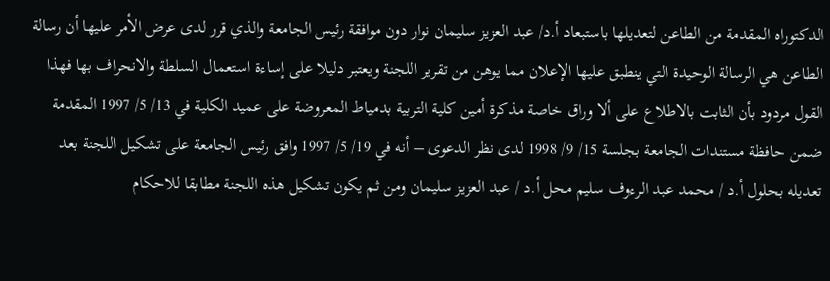الدكتوراه المقدمة من الطاعن لتعديلها باستبعاد أ.د/ عبد العزيز سليمان نوار دون موافقة رئيس الجامعة والذي قرر لدى عرض الأمر عليها أن رسالة الطاعن هي الرسالة الوحيدة التي ينطبق عليها الإعلان مما يوهن من تقرير اللجنة ويعتبر دليلا على إساءة استعمال السلطة والانحراف بها فهذا القول مردود بأن الثابت بالاطلاع على ألا وراق خاصة مذكرة أمين كلية التربية بدمياط المعروضة على عميد الكلية في 13/ 5/ 1997 المقدمة ضمن حافظة مستندات الجامعة بجلسة 15/ 9/ 1998 لدى نظر الدعوى – أنه في 19/ 5/ 1997 وافق رئيس الجامعة على تشكيل اللجنة بعد تعديله بحلول أ.د / محمد عبد الرءوف سليم محل أ.د / عبد العزيز سليمان ومن ثم يكون تشكيل هذه اللجنة مطابقا للاحكام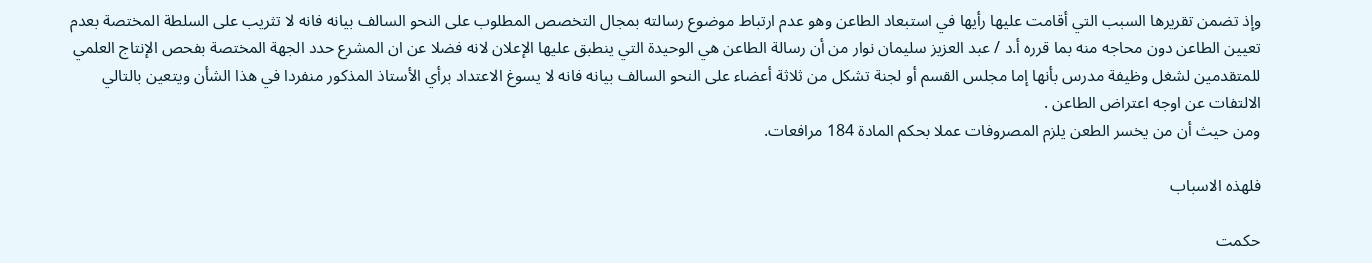وإذ تضمن تقريرها السبب التي أقامت عليها رأيها في استبعاد الطاعن وهو عدم ارتباط موضوع رسالته بمجال التخصص المطلوب على النحو السالف بيانه فانه لا تثريب على السلطة المختصة بعدم تعيين الطاعن دون محاجه منه بما قرره أ.د / عبد العزيز سليمان نوار من أن رسالة الطاعن هي الوحيدة التي ينطبق عليها الإعلان لانه فضلا عن ان المشرع حدد الجهة المختصة بفحص الإنتاج العلمي للمتقدمين لشغل وظيفة مدرس بأنها إما مجلس القسم أو لجنة تشكل من ثلاثة أعضاء على النحو السالف بيانه فانه لا يسوغ الاعتداد برأي الأستاذ المذكور منفردا في هذا الشأن ويتعين بالتالي الالتفات عن اوجه اعتراض الطاعن .
ومن حيث أن من يخسر الطعن يلزم المصروفات عملا بحكم المادة 184 مرافعات.

فلهذه الاسباب

حكمت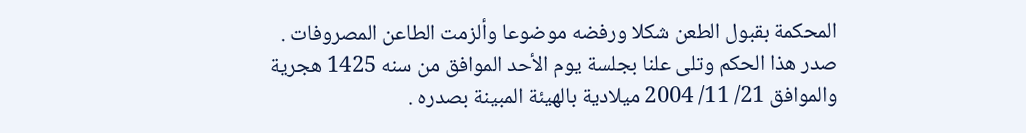المحكمة بقبول الطعن شكلا ورفضه موضوعا وألزمت الطاعن المصروفات .
صدر هذا الحكم وتلى علنا بجلسة يوم الأحد الموافق من سنه 1425 هجرية والموافق 21/ 11/ 2004 ميلادية بالهيئة المبينة بصدره .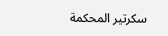سكرتير المحكمة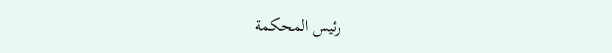رئيس المحكمة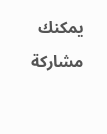يمكنك مشاركة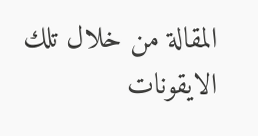المقالة من خلال تلك الايقونات